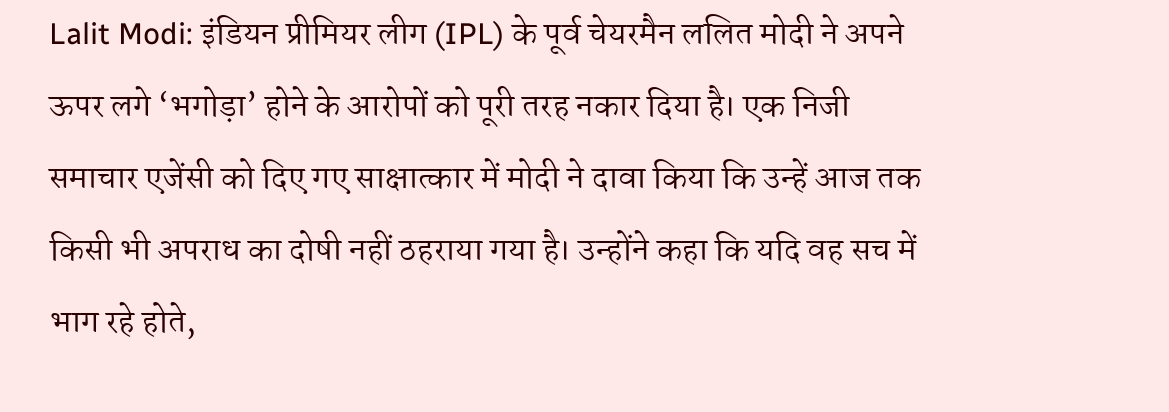Lalit Modi: इंडियन प्रीमियर लीग (IPL) के पूर्व चेयरमैन ललित मोदी ने अपने ऊपर लगे ‘भगोड़ा’ होने के आरोपों को पूरी तरह नकार दिया है। एक निजी समाचार एजेंसी को दिए गए साक्षात्कार में मोदी ने दावा किया कि उन्हें आज तक किसी भी अपराध का दोषी नहीं ठहराया गया है। उन्होंने कहा कि यदि वह सच में भाग रहे होते,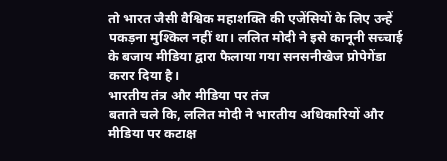तो भारत जैसी वैश्विक महाशक्ति की एजेंसियों के लिए उन्हें पकड़ना मुश्किल नहीं था। ललित मोदी ने इसे कानूनी सच्चाई के बजाय मीडिया द्वारा फैलाया गया सनसनीखेज प्रोपेगेंडा करार दिया है।
भारतीय तंत्र और मीडिया पर तंज
बताते चले कि, ललित मोदी ने भारतीय अधिकारियों और मीडिया पर कटाक्ष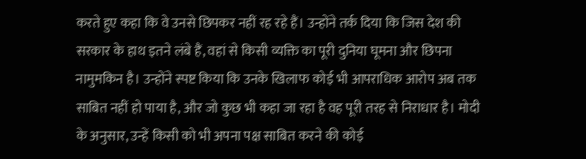करते हुए कहा कि वे उनसे छिपकर नहीं रह रहे हैं। उन्होंने तर्क दिया कि जिस देश की सरकार के हाथ इतने लंबे हैं, वहां से किसी व्यक्ति का पूरी दुनिया घूमना और छिपना नामुमकिन है। उन्होंने स्पष्ट किया कि उनके खिलाफ कोई भी आपराधिक आरोप अब तक साबित नहीं हो पाया है, और जो कुछ भी कहा जा रहा है वह पूरी तरह से निराधार है। मोदी के अनुसार, उन्हें किसी को भी अपना पक्ष साबित करने की कोई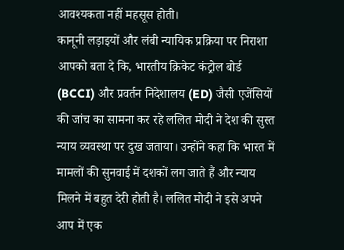आवश्यकता नहीं महसूस होती।
कानूनी लड़ाइयों और लंबी न्यायिक प्रक्रिया पर निराशा
आपको बता दे कि, भारतीय क्रिकेट कंट्रोल बोर्ड (BCCI) और प्रवर्तन निदेशालय (ED) जैसी एजेंसियों की जांच का सामना कर रहे ललित मोदी ने देश की सुस्त न्याय व्यवस्था पर दुख जताया। उन्होंने कहा कि भारत में मामलों की सुनवाई में दशकों लग जाते हैं और न्याय मिलने में बहुत देरी होती है। ललित मोदी ने इसे अपने आप में एक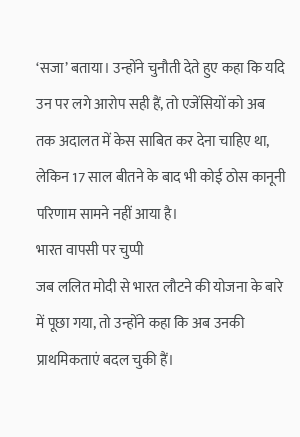‘सजा’ बताया। उन्होंने चुनौती देते हुए कहा कि यदि उन पर लगे आरोप सही हैं, तो एजेंसियों को अब तक अदालत में केस साबित कर देना चाहिए था, लेकिन 17 साल बीतने के बाद भी कोई ठोस कानूनी परिणाम सामने नहीं आया है।
भारत वापसी पर चुप्पी
जब ललित मोदी से भारत लौटने की योजना के बारे में पूछा गया, तो उन्होंने कहा कि अब उनकी प्राथमिकताएं बदल चुकी हैं।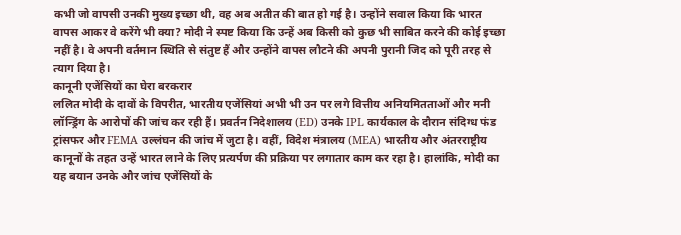कभी जो वापसी उनकी मुख्य इच्छा थी, वह अब अतीत की बात हो गई है। उन्होंने सवाल किया कि भारत वापस आकर वे करेंगे भी क्या? मोदी ने स्पष्ट किया कि उन्हें अब किसी को कुछ भी साबित करने की कोई इच्छा नहीं है। वे अपनी वर्तमान स्थिति से संतुष्ट हैं और उन्होंने वापस लौटने की अपनी पुरानी जिद को पूरी तरह से त्याग दिया है।
कानूनी एजेंसियों का घेरा बरकरार
ललित मोदी के दावों के विपरीत, भारतीय एजेंसियां अभी भी उन पर लगे वित्तीय अनियमितताओं और मनी लॉन्ड्रिंग के आरोपों की जांच कर रही हैं। प्रवर्तन निदेशालय (ED) उनके IPL कार्यकाल के दौरान संदिग्ध फंड ट्रांसफर और FEMA उल्लंघन की जांच में जुटा है। वहीं, विदेश मंत्रालय (MEA) भारतीय और अंतरराष्ट्रीय कानूनों के तहत उन्हें भारत लाने के लिए प्रत्यर्पण की प्रक्रिया पर लगातार काम कर रहा है। हालांकि, मोदी का यह बयान उनके और जांच एजेंसियों के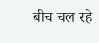बीच चल रहे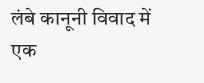लंबे कानूनी विवाद में एक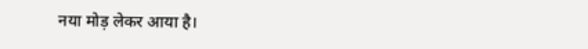नया मोड़ लेकर आया है।